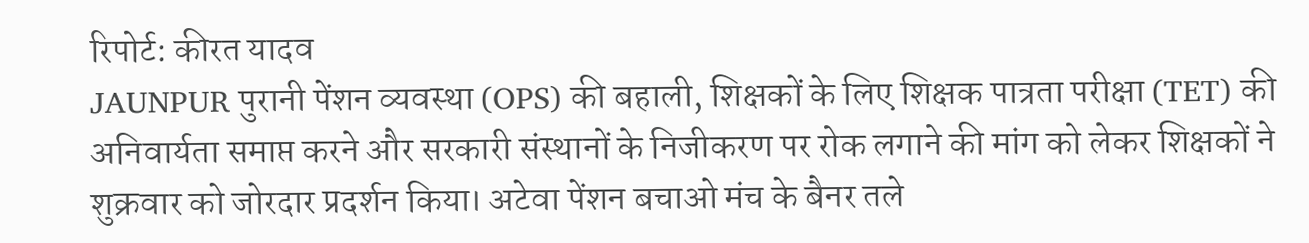रिपोर्ट: कीरत यादव
JAUNPUR पुरानी पेंशन व्यवस्था (OPS) की बहाली, शिक्षकों के लिए शिक्षक पात्रता परीक्षा (TET) की अनिवार्यता समाप्त करने और सरकारी संस्थानों के निजीकरण पर रोक लगाने की मांग को लेकर शिक्षकों ने शुक्रवार को जोरदार प्रदर्शन किया। अटेवा पेंशन बचाओ मंच के बैनर तले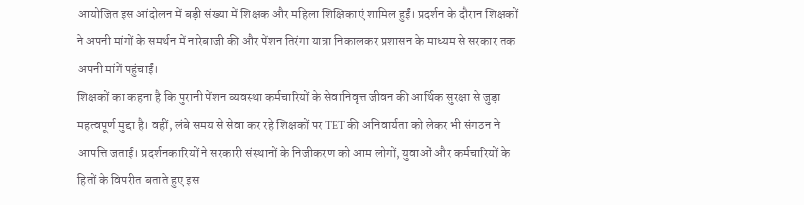आयोजित इस आंदोलन में बड़ी संख्या में शिक्षक और महिला शिक्षिकाएं शामिल हुईं। प्रदर्शन के दौरान शिक्षकों ने अपनी मांगों के समर्थन में नारेबाजी की और पेंशन तिरंगा यात्रा निकालकर प्रशासन के माध्यम से सरकार तक अपनी मांगें पहुंचाईं।
शिक्षकों का कहना है कि पुरानी पेंशन व्यवस्था कर्मचारियों के सेवानिवृत्त जीवन की आर्थिक सुरक्षा से जुड़ा महत्वपूर्ण मुद्दा है। वहीं, लंबे समय से सेवा कर रहे शिक्षकों पर TET की अनिवार्यता को लेकर भी संगठन ने आपत्ति जताई। प्रदर्शनकारियों ने सरकारी संस्थानों के निजीकरण को आम लोगों, युवाओं और कर्मचारियों के हितों के विपरीत बताते हुए इस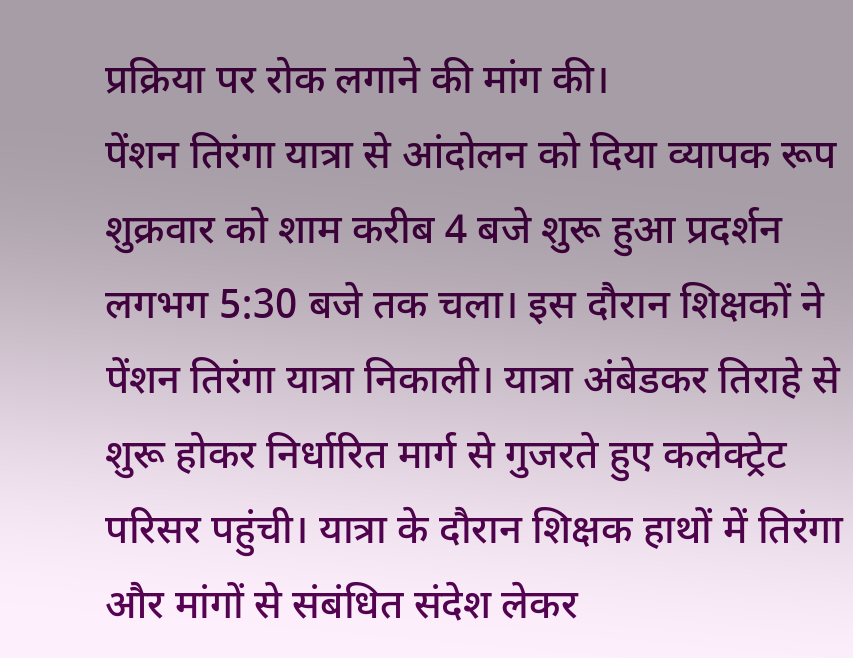प्रक्रिया पर रोक लगाने की मांग की।
पेंशन तिरंगा यात्रा से आंदोलन को दिया व्यापक रूप
शुक्रवार को शाम करीब 4 बजे शुरू हुआ प्रदर्शन लगभग 5:30 बजे तक चला। इस दौरान शिक्षकों ने पेंशन तिरंगा यात्रा निकाली। यात्रा अंबेडकर तिराहे से शुरू होकर निर्धारित मार्ग से गुजरते हुए कलेक्ट्रेट परिसर पहुंची। यात्रा के दौरान शिक्षक हाथों में तिरंगा और मांगों से संबंधित संदेश लेकर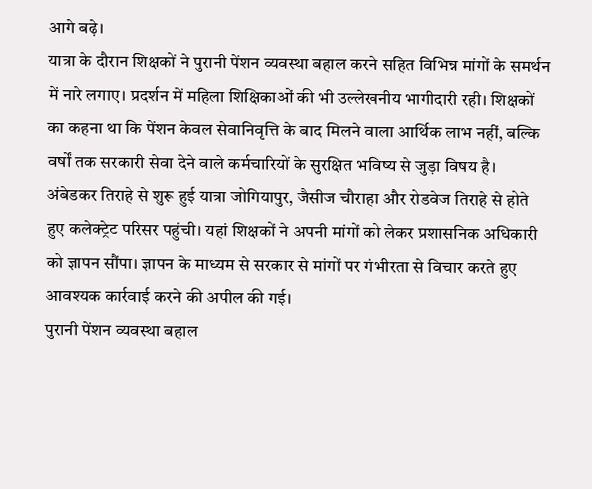आगे बढ़े।
यात्रा के दौरान शिक्षकों ने पुरानी पेंशन व्यवस्था बहाल करने सहित विभिन्न मांगों के समर्थन में नारे लगाए। प्रदर्शन में महिला शिक्षिकाओं की भी उल्लेखनीय भागीदारी रही। शिक्षकों का कहना था कि पेंशन केवल सेवानिवृत्ति के बाद मिलने वाला आर्थिक लाभ नहीं, बल्कि वर्षों तक सरकारी सेवा देने वाले कर्मचारियों के सुरक्षित भविष्य से जुड़ा विषय है।
अंबेडकर तिराहे से शुरू हुई यात्रा जोगियापुर, जैसीज चौराहा और रोडवेज तिराहे से होते हुए कलेक्ट्रेट परिसर पहुंची। यहां शिक्षकों ने अपनी मांगों को लेकर प्रशासनिक अधिकारी को ज्ञापन सौंपा। ज्ञापन के माध्यम से सरकार से मांगों पर गंभीरता से विचार करते हुए आवश्यक कार्रवाई करने की अपील की गई।
पुरानी पेंशन व्यवस्था बहाल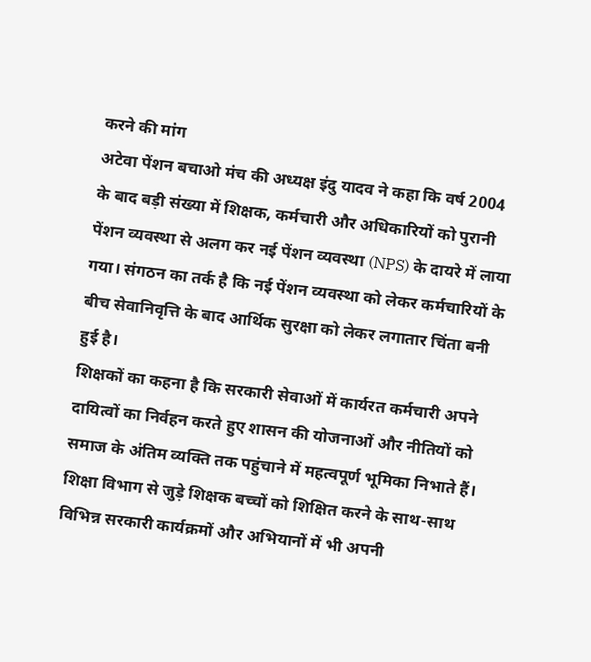करने की मांग
अटेवा पेंशन बचाओ मंच की अध्यक्ष इंदु यादव ने कहा कि वर्ष 2004 के बाद बड़ी संख्या में शिक्षक, कर्मचारी और अधिकारियों को पुरानी पेंशन व्यवस्था से अलग कर नई पेंशन व्यवस्था (NPS) के दायरे में लाया गया। संगठन का तर्क है कि नई पेंशन व्यवस्था को लेकर कर्मचारियों के बीच सेवानिवृत्ति के बाद आर्थिक सुरक्षा को लेकर लगातार चिंता बनी हुई है।
शिक्षकों का कहना है कि सरकारी सेवाओं में कार्यरत कर्मचारी अपने दायित्वों का निर्वहन करते हुए शासन की योजनाओं और नीतियों को समाज के अंतिम व्यक्ति तक पहुंचाने में महत्वपूर्ण भूमिका निभाते हैं। शिक्षा विभाग से जुड़े शिक्षक बच्चों को शिक्षित करने के साथ-साथ विभिन्न सरकारी कार्यक्रमों और अभियानों में भी अपनी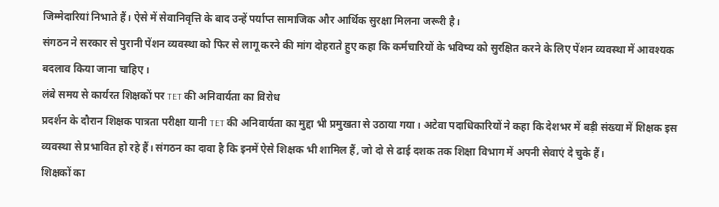जिम्मेदारियां निभाते हैं। ऐसे में सेवानिवृत्ति के बाद उन्हें पर्याप्त सामाजिक और आर्थिक सुरक्षा मिलना जरूरी है।
संगठन ने सरकार से पुरानी पेंशन व्यवस्था को फिर से लागू करने की मांग दोहराते हुए कहा कि कर्मचारियों के भविष्य को सुरक्षित करने के लिए पेंशन व्यवस्था में आवश्यक बदलाव किया जाना चाहिए।
लंबे समय से कार्यरत शिक्षकों पर TET की अनिवार्यता का विरोध
प्रदर्शन के दौरान शिक्षक पात्रता परीक्षा यानी TET की अनिवार्यता का मुद्दा भी प्रमुखता से उठाया गया। अटेवा पदाधिकारियों ने कहा कि देशभर में बड़ी संख्या में शिक्षक इस व्यवस्था से प्रभावित हो रहे हैं। संगठन का दावा है कि इनमें ऐसे शिक्षक भी शामिल हैं, जो दो से ढाई दशक तक शिक्षा विभाग में अपनी सेवाएं दे चुके हैं।
शिक्षकों का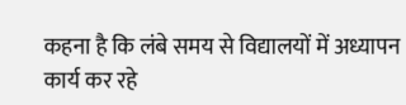कहना है कि लंबे समय से विद्यालयों में अध्यापन कार्य कर रहे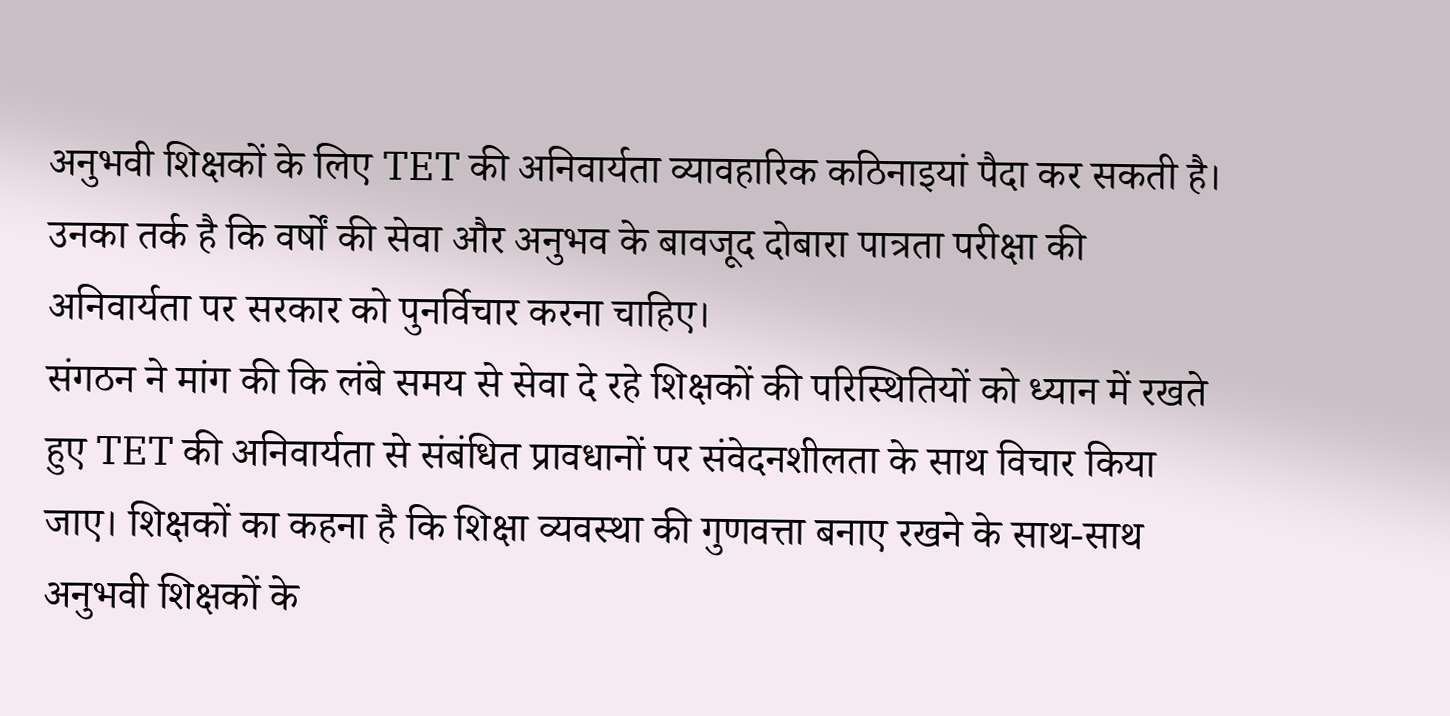अनुभवी शिक्षकों के लिए TET की अनिवार्यता व्यावहारिक कठिनाइयां पैदा कर सकती है। उनका तर्क है कि वर्षों की सेवा और अनुभव के बावजूद दोबारा पात्रता परीक्षा की अनिवार्यता पर सरकार को पुनर्विचार करना चाहिए।
संगठन ने मांग की कि लंबे समय से सेवा दे रहे शिक्षकों की परिस्थितियों को ध्यान में रखते हुए TET की अनिवार्यता से संबंधित प्रावधानों पर संवेदनशीलता के साथ विचार किया जाए। शिक्षकों का कहना है कि शिक्षा व्यवस्था की गुणवत्ता बनाए रखने के साथ-साथ अनुभवी शिक्षकों के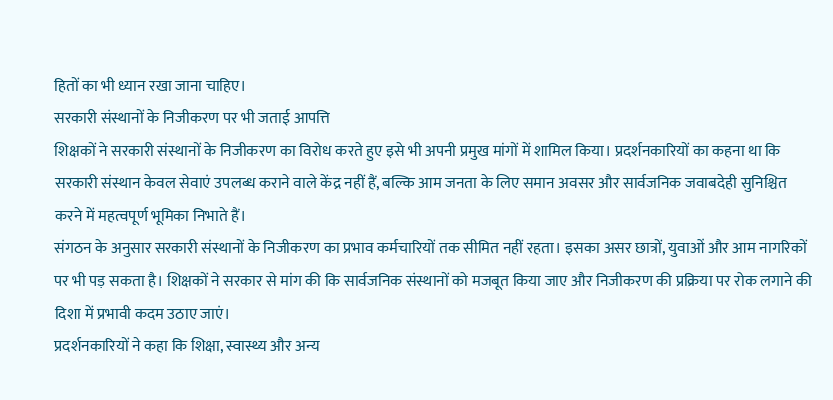हितों का भी ध्यान रखा जाना चाहिए।
सरकारी संस्थानों के निजीकरण पर भी जताई आपत्ति
शिक्षकों ने सरकारी संस्थानों के निजीकरण का विरोध करते हुए इसे भी अपनी प्रमुख मांगों में शामिल किया। प्रदर्शनकारियों का कहना था कि सरकारी संस्थान केवल सेवाएं उपलब्ध कराने वाले केंद्र नहीं हैं, बल्कि आम जनता के लिए समान अवसर और सार्वजनिक जवाबदेही सुनिश्चित करने में महत्वपूर्ण भूमिका निभाते हैं।
संगठन के अनुसार सरकारी संस्थानों के निजीकरण का प्रभाव कर्मचारियों तक सीमित नहीं रहता। इसका असर छात्रों, युवाओं और आम नागरिकों पर भी पड़ सकता है। शिक्षकों ने सरकार से मांग की कि सार्वजनिक संस्थानों को मजबूत किया जाए और निजीकरण की प्रक्रिया पर रोक लगाने की दिशा में प्रभावी कदम उठाए जाएं।
प्रदर्शनकारियों ने कहा कि शिक्षा, स्वास्थ्य और अन्य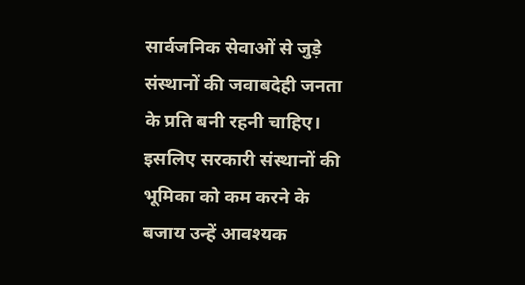सार्वजनिक सेवाओं से जुड़े संस्थानों की जवाबदेही जनता के प्रति बनी रहनी चाहिए। इसलिए सरकारी संस्थानों की भूमिका को कम करने के बजाय उन्हें आवश्यक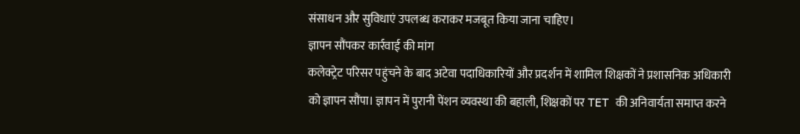संसाधन और सुविधाएं उपलब्ध कराकर मजबूत किया जाना चाहिए।
ज्ञापन सौंपकर कार्रवाई की मांग
कलेक्ट्रेट परिसर पहुंचने के बाद अटेवा पदाधिकारियों और प्रदर्शन में शामिल शिक्षकों ने प्रशासनिक अधिकारी को ज्ञापन सौंपा। ज्ञापन में पुरानी पेंशन व्यवस्था की बहाली, शिक्षकों पर TET की अनिवार्यता समाप्त करने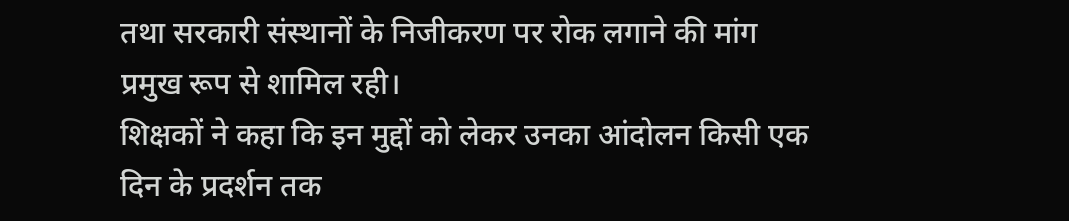तथा सरकारी संस्थानों के निजीकरण पर रोक लगाने की मांग प्रमुख रूप से शामिल रही।
शिक्षकों ने कहा कि इन मुद्दों को लेकर उनका आंदोलन किसी एक दिन के प्रदर्शन तक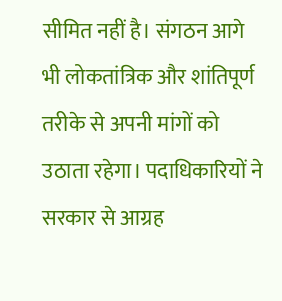सीमित नहीं है। संगठन आगे भी लोकतांत्रिक और शांतिपूर्ण तरीके से अपनी मांगों को उठाता रहेगा। पदाधिकारियों ने सरकार से आग्रह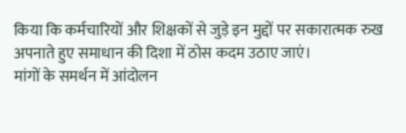किया कि कर्मचारियों और शिक्षकों से जुड़े इन मुद्दों पर सकारात्मक रुख अपनाते हुए समाधान की दिशा में ठोस कदम उठाए जाएं।
मांगों के समर्थन में आंदोलन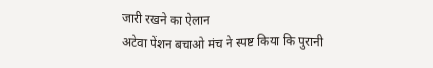जारी रखने का ऐलान
अटेवा पेंशन बचाओ मंच ने स्पष्ट किया कि पुरानी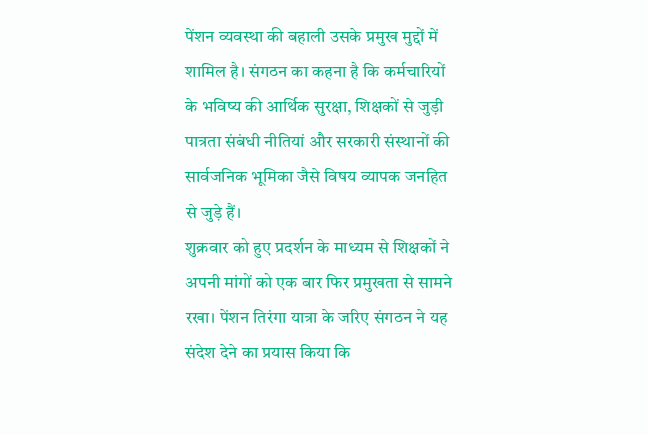पेंशन व्यवस्था की बहाली उसके प्रमुख मुद्दों में शामिल है। संगठन का कहना है कि कर्मचारियों के भविष्य की आर्थिक सुरक्षा, शिक्षकों से जुड़ी पात्रता संबंधी नीतियां और सरकारी संस्थानों की सार्वजनिक भूमिका जैसे विषय व्यापक जनहित से जुड़े हैं।
शुक्रवार को हुए प्रदर्शन के माध्यम से शिक्षकों ने अपनी मांगों को एक बार फिर प्रमुखता से सामने रखा। पेंशन तिरंगा यात्रा के जरिए संगठन ने यह संदेश देने का प्रयास किया कि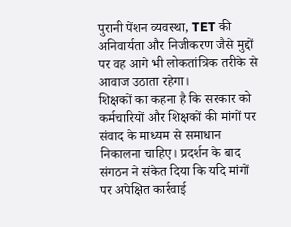पुरानी पेंशन व्यवस्था, TET की अनिवार्यता और निजीकरण जैसे मुद्दों पर वह आगे भी लोकतांत्रिक तरीके से आवाज उठाता रहेगा।
शिक्षकों का कहना है कि सरकार को कर्मचारियों और शिक्षकों की मांगों पर संवाद के माध्यम से समाधान निकालना चाहिए। प्रदर्शन के बाद संगठन ने संकेत दिया कि यदि मांगों पर अपेक्षित कार्रवाई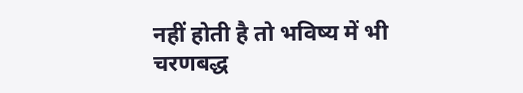नहीं होती है तो भविष्य में भी चरणबद्ध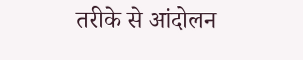तरीके से आंदोलन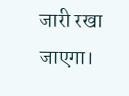जारी रखा जाएगा।